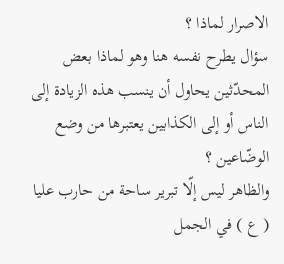الاصرار لماذا ؟
سؤال يطرح نفسه هنا وهو لماذا بعض المحدّثين يحاول أن ينسب هذه الزيادة إلى الناس أو إلى الكذابين يعتبرها من وضع الوضّاعين ؟
والظاهر ليس إلّا تبرير ساحة من حارب عليا ( ع ) في الجمل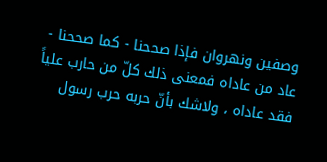وصفين ونهروان فإذا صححنا - كما صححنا - عاد من عاداه فمعنى ذلك كلّ من حارب علياً فقد عاداه ، ولاشك بأنّ حربه حرب رسول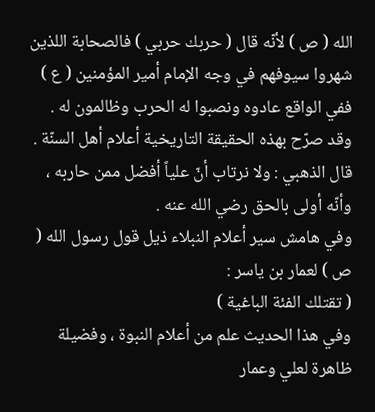الله ( ص ) لأنّه قال ( حربك حربي ) فالصحابة اللذين شهروا سيوفهم في وجه الإمام أمير المؤمنين ( ع ) ففي الواقع عادوه ونصبوا له الحرب وظالمون له .
وقد صرّح بهذه الحقيقة التاريخية أعلام أهل السنّة .
قال الذهبي : ولا نرتاب أنّ علياً أفضل ممن حاربه ، وأنّه أولى بالحق رضي الله عنه .
وفي هامش سير أعلام النبلاء ذيل قول رسول الله ( ص ) لعمار بن ياسر :
( تقتلك الفئة الباغية )
وفي هذا الحديث علم من أعلام النبوة ، وفضيلة ظاهرة لعلي وعمار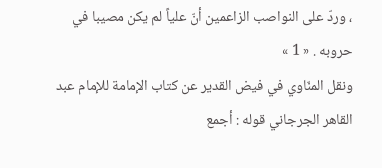، وردّ على النواصب الزاعمين أنّ علياً لم يكن مصيبا في حروبه . « 1 »
ونقل المنّاوي في فيض القدير عن كتاب الإمامة للإمام عبد القاهر الجرجاني قوله : أجمع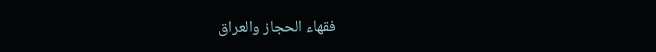فقهاء الحجاز والعراق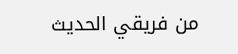من فريقي الحديث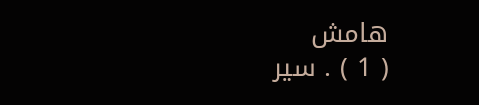هامش
( 1 ) . سير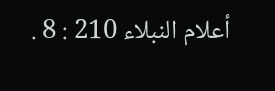أعلام النبلاء 210 : 8 .